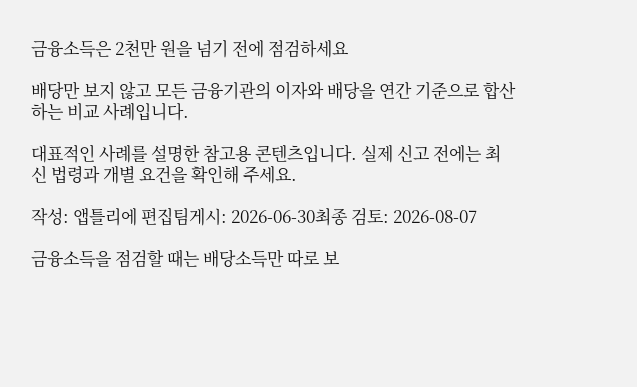금융소득은 2천만 원을 넘기 전에 점검하세요

배당만 보지 않고 모든 금융기관의 이자와 배당을 연간 기준으로 합산하는 비교 사례입니다.

대표적인 사례를 설명한 참고용 콘텐츠입니다. 실제 신고 전에는 최신 법령과 개별 요건을 확인해 주세요.

작성: 앱틀리에 편집팀게시: 2026-06-30최종 검토: 2026-08-07

금융소득을 점검할 때는 배당소득만 따로 보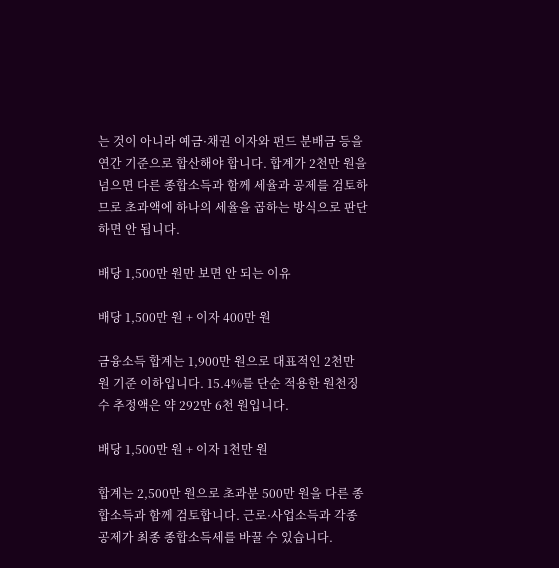는 것이 아니라 예금·채권 이자와 펀드 분배금 등을 연간 기준으로 합산해야 합니다. 합계가 2천만 원을 넘으면 다른 종합소득과 함께 세율과 공제를 검토하므로 초과액에 하나의 세율을 곱하는 방식으로 판단하면 안 됩니다.

배당 1,500만 원만 보면 안 되는 이유

배당 1,500만 원 + 이자 400만 원

금융소득 합계는 1,900만 원으로 대표적인 2천만 원 기준 이하입니다. 15.4%를 단순 적용한 원천징수 추정액은 약 292만 6천 원입니다.

배당 1,500만 원 + 이자 1천만 원

합계는 2,500만 원으로 초과분 500만 원을 다른 종합소득과 함께 검토합니다. 근로·사업소득과 각종 공제가 최종 종합소득세를 바꿀 수 있습니다.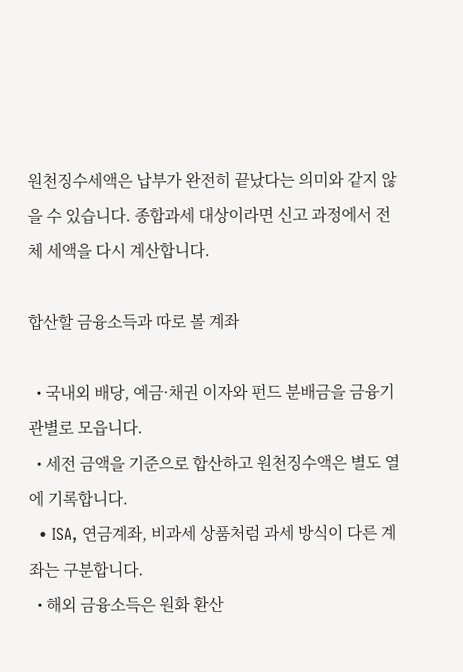원천징수세액은 납부가 완전히 끝났다는 의미와 같지 않을 수 있습니다. 종합과세 대상이라면 신고 과정에서 전체 세액을 다시 계산합니다.

합산할 금융소득과 따로 볼 계좌

  • 국내외 배당, 예금·채권 이자와 펀드 분배금을 금융기관별로 모읍니다.
  • 세전 금액을 기준으로 합산하고 원천징수액은 별도 열에 기록합니다.
  • ISA, 연금계좌, 비과세 상품처럼 과세 방식이 다른 계좌는 구분합니다.
  • 해외 금융소득은 원화 환산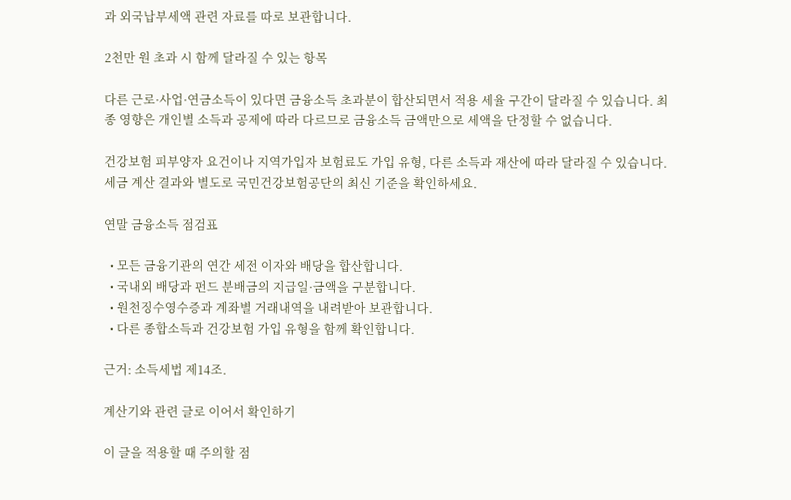과 외국납부세액 관련 자료를 따로 보관합니다.

2천만 원 초과 시 함께 달라질 수 있는 항목

다른 근로·사업·연금소득이 있다면 금융소득 초과분이 합산되면서 적용 세율 구간이 달라질 수 있습니다. 최종 영향은 개인별 소득과 공제에 따라 다르므로 금융소득 금액만으로 세액을 단정할 수 없습니다.

건강보험 피부양자 요건이나 지역가입자 보험료도 가입 유형, 다른 소득과 재산에 따라 달라질 수 있습니다. 세금 계산 결과와 별도로 국민건강보험공단의 최신 기준을 확인하세요.

연말 금융소득 점검표

  • 모든 금융기관의 연간 세전 이자와 배당을 합산합니다.
  • 국내외 배당과 펀드 분배금의 지급일·금액을 구분합니다.
  • 원천징수영수증과 계좌별 거래내역을 내려받아 보관합니다.
  • 다른 종합소득과 건강보험 가입 유형을 함께 확인합니다.

근거: 소득세법 제14조.

계산기와 관련 글로 이어서 확인하기

이 글을 적용할 때 주의할 점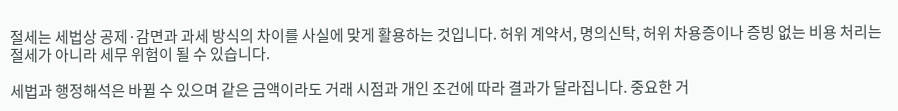절세는 세법상 공제·감면과 과세 방식의 차이를 사실에 맞게 활용하는 것입니다. 허위 계약서, 명의신탁, 허위 차용증이나 증빙 없는 비용 처리는 절세가 아니라 세무 위험이 될 수 있습니다.

세법과 행정해석은 바뀔 수 있으며 같은 금액이라도 거래 시점과 개인 조건에 따라 결과가 달라집니다. 중요한 거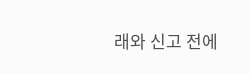래와 신고 전에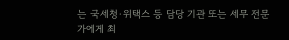는 국세청·위택스 등 담당 기관 또는 세무 전문가에게 최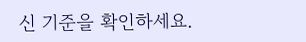신 기준을 확인하세요.